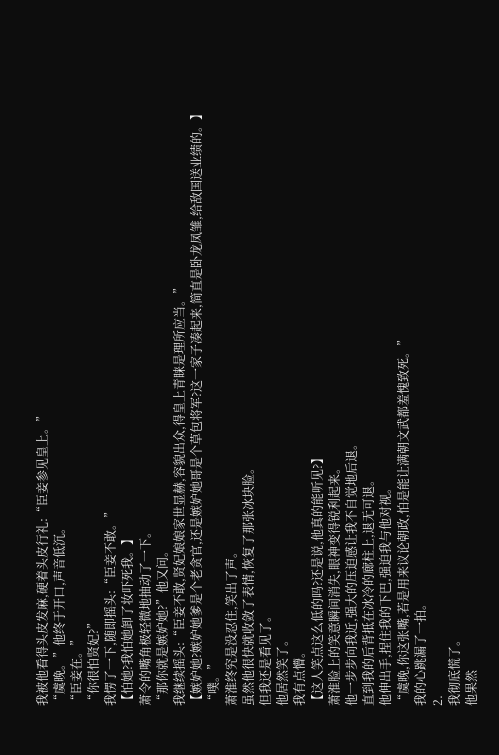我被他看得头皮发麻,硬着头皮行礼:“臣妾参见皇上。”
“虞晚。”他终于开口,声音低沉。
“臣妾在。”
“你很怕贤妃?”
我愣了一下,随即摇头:“臣妾不敢。”
【怕她?我怕她卸了妆吓死我。】
萧令的嘴角极轻微地抽动了一下。
“那你就是嫉妒她?”他又问。
我继续摇头:“臣妾不敢,贤妃娘娘家世显赫,容貌出众,得皇上青睐是理所应当。”
【嫉妒她?嫉妒她爹是个老贪官,还是嫉妒她哥是个草包将军?这一家子凑起来,简直是卧龙凤雏,给敌国送业绩的。】
“噗。”
萧淮终究是没忍住,笑出了声。
虽然他很快就收敛了表情,恢复了那张冰块脸。
但我还是看见了。
他居然笑了。
我有点懵。
【这人笑点这么低的吗?还是说,他真的能听见?】
萧淮脸上的笑意瞬间消失,眼神变得锐利起来。
他一步步向我近,强大的压迫感让我不自觉地后退。
直到我的后背抵在冰冷的廊柱上,退无可退。
他伸出手,捏住我的下巴,强迫我与他对视。
“虞晚,你这张嘴,若是用来议论朝政,怕是能让满朝文武都羞愧致死。”
我的心跳漏了一拍。
2.
我彻底慌了。
他果然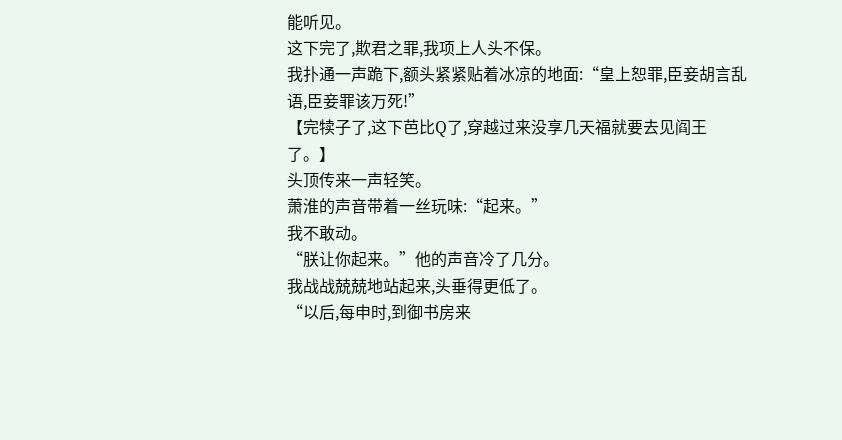能听见。
这下完了,欺君之罪,我项上人头不保。
我扑通一声跪下,额头紧紧贴着冰凉的地面:“皇上恕罪,臣妾胡言乱语,臣妾罪该万死!”
【完犊子了,这下芭比Q了,穿越过来没享几天福就要去见阎王了。】
头顶传来一声轻笑。
萧淮的声音带着一丝玩味:“起来。”
我不敢动。
“朕让你起来。”他的声音冷了几分。
我战战兢兢地站起来,头垂得更低了。
“以后,每申时,到御书房来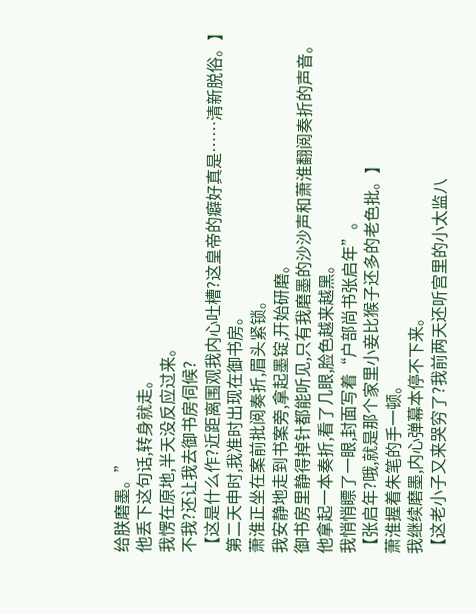给朕磨墨。”
他丢下这句话,转身就走。
我愣在原地,半天没反应过来。
不我?还让我去御书房伺候?
【这是什么作?近距离围观我内心吐槽?这皇帝的癖好真是……清新脱俗。】
第二天申时,我准时出现在御书房。
萧淮正坐在案前批阅奏折,眉头紧锁。
我安静地走到书案旁,拿起墨锭,开始研磨。
御书房里静得掉针都能听见,只有我磨墨的沙沙声和萧淮翻阅奏折的声音。
他拿起一本奏折,看了几眼,脸色越来越黑。
我悄悄瞟了一眼,封面写着“户部尚书张启年”。
【张启年?哦,就是那个家里小妾比猴子还多的老色批。】
萧淮握着朱笔的手一顿。
我继续磨墨,内心弹幕本停不下来。
【这老小子又来哭穷了?我前两天还听宫里的小太监八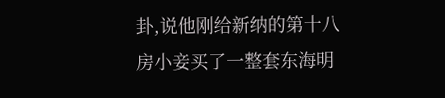卦,说他刚给新纳的第十八房小妾买了一整套东海明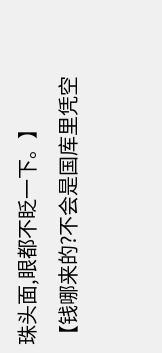珠头面,眼都不眨一下。】
【钱哪来的?不会是国库里凭空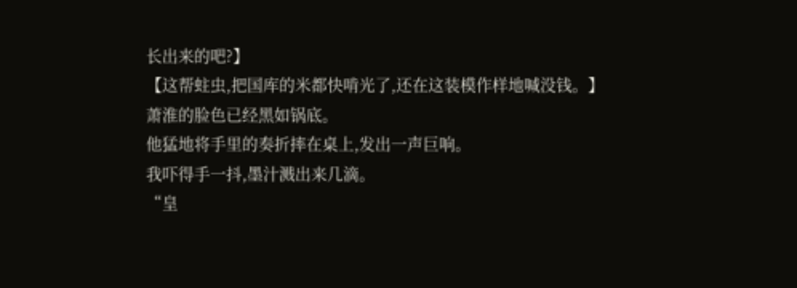长出来的吧?】
【这帮蛀虫,把国库的米都快啃光了,还在这装模作样地喊没钱。】
萧淮的脸色已经黑如锅底。
他猛地将手里的奏折摔在桌上,发出一声巨响。
我吓得手一抖,墨汁溅出来几滴。
“皇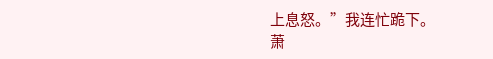上息怒。”我连忙跪下。
萧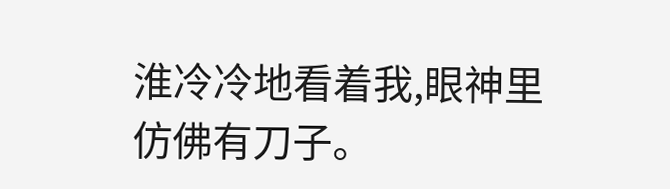淮冷冷地看着我,眼神里仿佛有刀子。